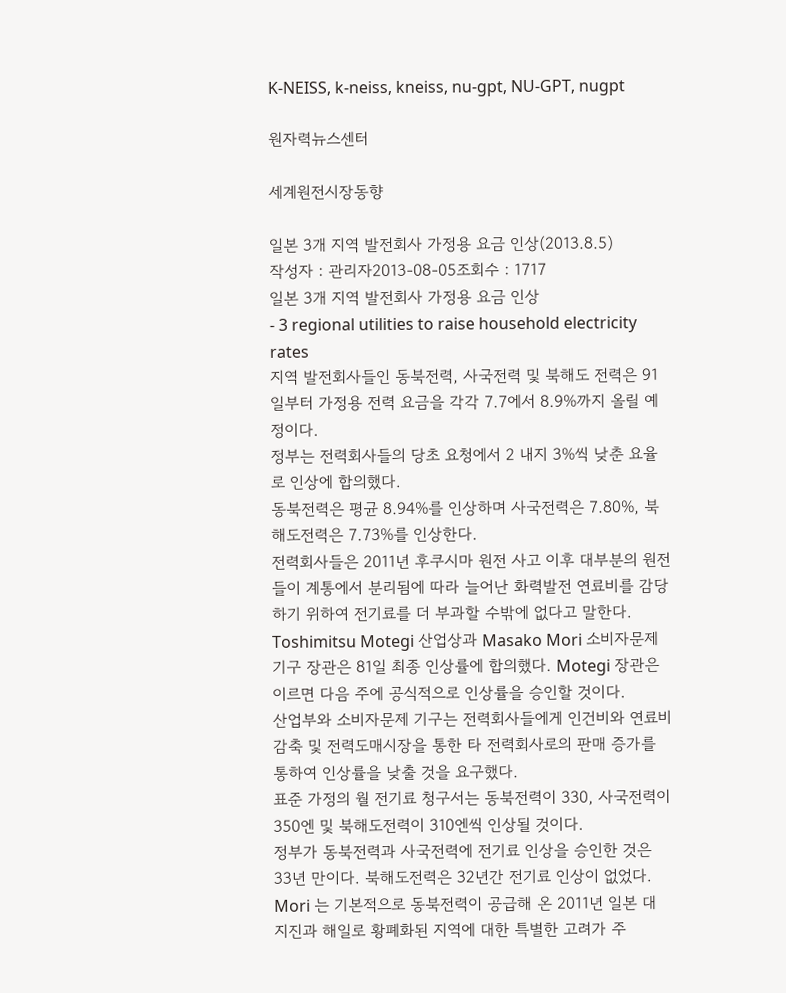K-NEISS, k-neiss, kneiss, nu-gpt, NU-GPT, nugpt

원자력뉴스센터

세계원전시장동향

일본 3개 지역 발전회사 가정용 요금 인상(2013.8.5)
작성자 : 관리자2013-08-05조회수 : 1717
일본 3개 지역 발전회사 가정용 요금 인상
- 3 regional utilities to raise household electricity rates
지역 발전회사들인 동북전력, 사국전력 및 북해도 전력은 91일부터 가정용 전력 요금을 각각 7.7에서 8.9%까지 올릴 예정이다.
정부는 전력회사들의 당초 요청에서 2 내지 3%씩 낮춘 요율로 인상에 합의했다.
동북전력은 평균 8.94%를 인상하며 사국전력은 7.80%, 북해도전력은 7.73%를 인상한다.
전력회사들은 2011년 후쿠시마 원전 사고 이후 대부분의 원전들이 계통에서 분리됨에 따라 늘어난 화력발전 연료비를 감당하기 위하여 전기료를 더 부과할 수밖에 없다고 말한다.
Toshimitsu Motegi 산업상과 Masako Mori 소비자문제 기구 장관은 81일 최종 인상률에 합의했다. Motegi 장관은 이르면 다음 주에 공식적으로 인상률을 승인할 것이다.
산업부와 소비자문제 기구는 전력회사들에게 인건비와 연료비 감축 및 전력도매시장을 통한 타 전력회사로의 판매 증가를 통하여 인상률을 낮출 것을 요구했다.
표준 가정의 월 전기료 청구서는 동북전력이 330, 사국전력이 350엔 및 북해도전력이 310엔씩 인상될 것이다.
정부가 동북전력과 사국전력에 전기료 인상을 승인한 것은 33년 만이다. 북해도전력은 32년간 전기료 인상이 없었다.
Mori 는 기본적으로 동북전력이 공급해 온 2011년 일본 대 지진과 해일로 황폐화된 지역에 대한 특별한 고려가 주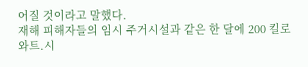어질 것이라고 말했다.
재해 피해자들의 임시 주거시설과 같은 한 달에 200 킬로와트.시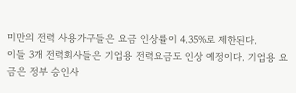미만의 전력 사용가구들은 요금 인상률이 4.35%로 제한된다.
이들 3개 전력회사들은 기업용 전력요금도 인상 예정이다. 기업용 요금은 정부 승인사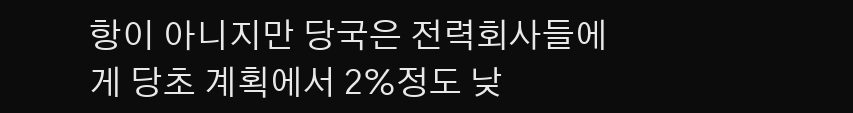항이 아니지만 당국은 전력회사들에게 당초 계획에서 2%정도 낮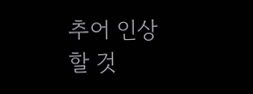추어 인상할 것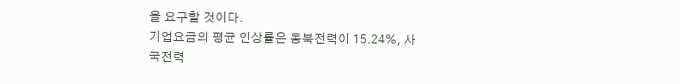을 요구할 것이다.
기업요금의 평균 인상률은 동북전력이 15.24%, 사국전력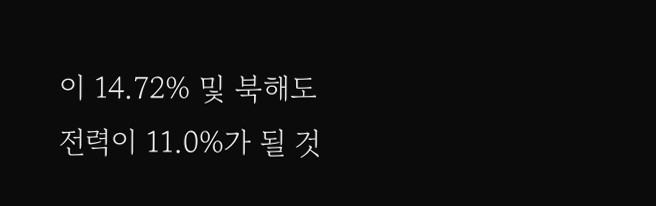이 14.72% 및 북해도전력이 11.0%가 될 것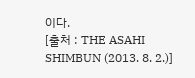이다.
[출처 : THE ASAHI SHIMBUN (2013. 8. 2.)]